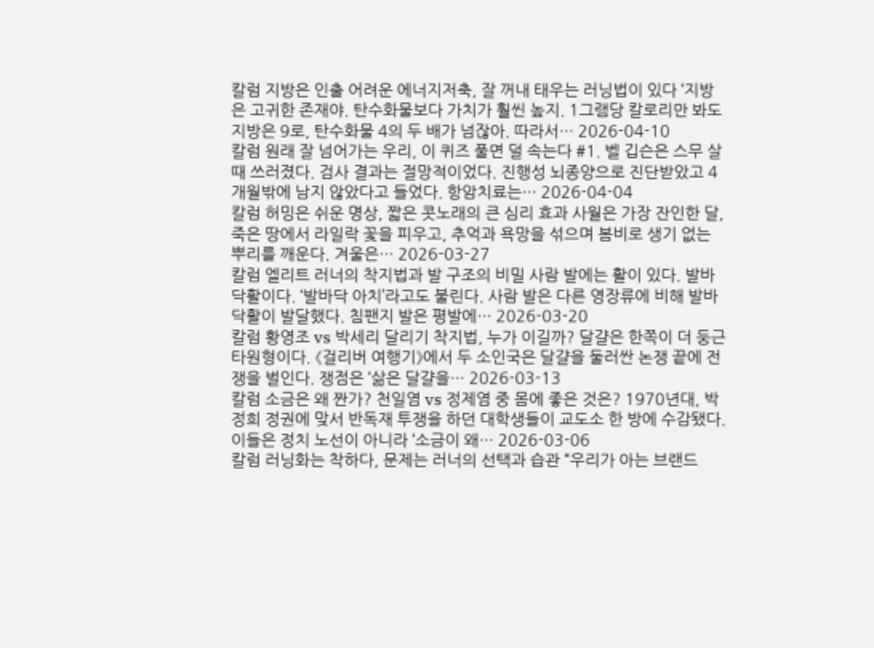칼럼 지방은 인출 어려운 에너지저축, 잘 꺼내 태우는 러닝법이 있다 ‘지방은 고귀한 존재야. 탄수화물보다 가치가 훨씬 높지. 1그램당 칼로리만 봐도 지방은 9로, 탄수화물 4의 두 배가 넘잖아. 따라서… 2026-04-10
칼럼 원래 잘 넘어가는 우리, 이 퀴즈 풀면 덜 속는다 #1. 벨 깁슨은 스무 살 때 쓰러졌다. 검사 결과는 절망적이었다. 진행성 뇌종양으로 진단받았고 4개월밖에 남지 않았다고 들었다. 항암치료는… 2026-04-04
칼럼 허밍은 쉬운 명상, 짧은 콧노래의 큰 심리 효과 사월은 가장 잔인한 달, 죽은 땅에서 라일락 꽃을 피우고, 추억과 욕망을 섞으며 봄비로 생기 없는 뿌리를 깨운다. 겨울은… 2026-03-27
칼럼 엘리트 러너의 착지법과 발 구조의 비밀 사람 발에는 활이 있다. 발바닥활이다. ‘발바닥 아치’라고도 불린다. 사람 발은 다른 영장류에 비해 발바닥활이 발달했다. 침팬지 발은 평발에… 2026-03-20
칼럼 황영조 vs 박세리 달리기 착지법, 누가 이길까? 달걀은 한쪽이 더 둥근 타원형이다. 《걸리버 여행기》에서 두 소인국은 달걀을 둘러싼 논쟁 끝에 전쟁을 벌인다. 쟁점은 ‘삶은 달걀을… 2026-03-13
칼럼 소금은 왜 짠가? 천일염 vs 정제염 중 몸에 좋은 것은? 1970년대, 박정희 정권에 맞서 반독재 투쟁을 하던 대학생들이 교도소 한 방에 수감됐다. 이들은 정치 노선이 아니라 ‘소금이 왜… 2026-03-06
칼럼 러닝화는 착하다, 문제는 러너의 선택과 습관 “우리가 아는 브랜드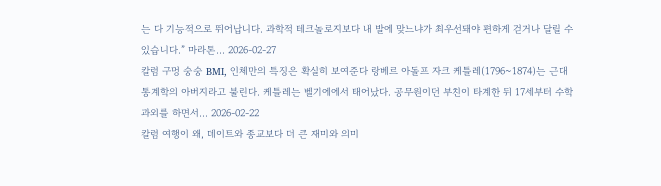는 다 기능적으로 뛰어납니다. 과학적 테크놀로지보다 내 발에 맞느냐가 최우선돼야 편하게 걷거나 달릴 수 있습니다.” 마라톤… 2026-02-27
칼럼 구멍 숭숭 BMI, 인체만의 특징은 확실히 보여준다 랑베르 아돌프 자크 케틀레(1796~1874)는 근대통계학의 아버지라고 불린다. 케틀레는 벨기에에서 태어났다. 공무원이던 부친이 타계한 뒤 17세부터 수학 과외를 하면서… 2026-02-22
칼럼 여행이 왜, 데이트와 종교보다 더 큰 재미와 의미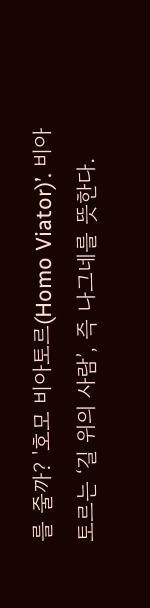를 줄까? '호모 비아토르(Homo Viator)’. 비아토르는 ‘길 위의 사람’, 즉 나그네를 뜻한다.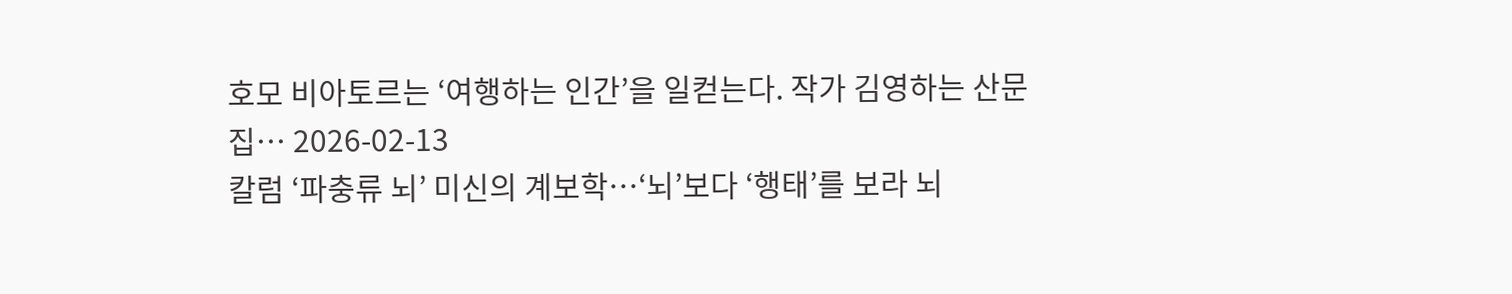호모 비아토르는 ‘여행하는 인간’을 일컫는다. 작가 김영하는 산문집… 2026-02-13
칼럼 ‘파충류 뇌’ 미신의 계보학…‘뇌’보다 ‘행태’를 보라 뇌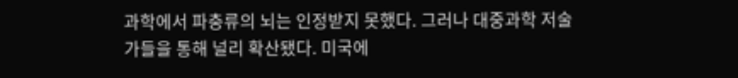과학에서 파충류의 뇌는 인정받지 못했다. 그러나 대중과학 저술가들을 통해 널리 확산됐다. 미국에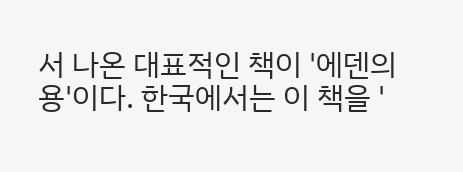서 나온 대표적인 책이 '에덴의 용'이다. 한국에서는 이 책을 '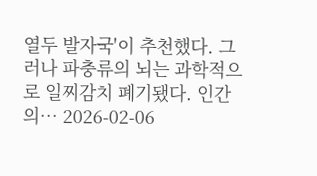열두 발자국'이 추천했다. 그러나 파충류의 뇌는 과학적으로 일찌감치 폐기됐다. 인간의… 2026-02-06